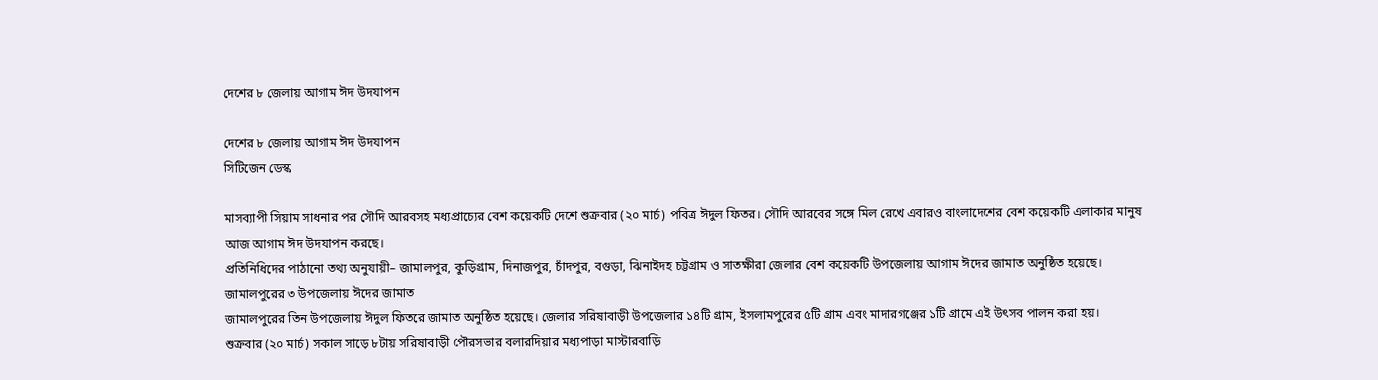দেশের ৮ জেলায় আগাম ঈদ উদযাপন

দেশের ৮ জেলায় আগাম ঈদ উদযাপন
সিটিজেন ডেস্ক

মাসব্যাপী সিয়াম সাধনার পর সৌদি আরবসহ মধ্যপ্রাচ্যের বেশ কয়েকটি দেশে শুক্রবার (২০ মার্চ) পবিত্র ঈদুল ফিতর। সৌদি আরবের সঙ্গে মিল রেখে এবারও বাংলাদেশের বেশ কয়েকটি এলাকার মানুষ আজ আগাম ঈদ উদযাপন করছে।
প্রতিনিধিদের পাঠানো তথ্য অনুযায়ী– জামালপুর, কুড়িগ্রাম, দিনাজপুর, চাঁদপুর, বগুড়া, ঝিনাইদহ চট্টগ্রাম ও সাতক্ষীরা জেলার বেশ কয়েকটি উপজেলায় আগাম ঈদের জামাত অনুষ্ঠিত হয়েছে।
জামালপুরের ৩ উপজেলায় ঈদের জামাত
জামালপুরের তিন উপজেলায় ঈদুল ফিতরে জামাত অনুষ্ঠিত হয়েছে। জেলার সরিষাবাড়ী উপজেলার ১৪টি গ্রাম, ইসলামপুরের ৫টি গ্রাম এবং মাদারগঞ্জের ১টি গ্রামে এই উৎসব পালন করা হয়।
শুক্রবার (২০ মার্চ) সকাল সাড়ে ৮টায় সরিষাবাড়ী পৌরসভার বলারদিয়ার মধ্যপাড়া মাস্টারবাড়ি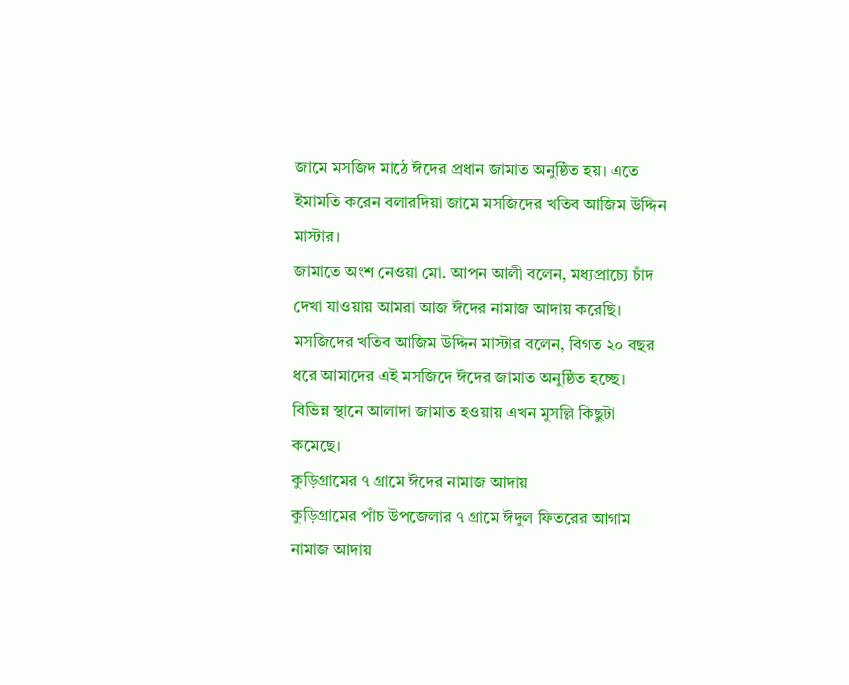জামে মসজিদ মাঠে ঈদের প্রধান জামাত অনুষ্ঠিত হয়। এতে ইমামতি করেন বলারদিয়া জামে মসজিদের খতিব আজিম উদ্দিন মাস্টার।
জামাতে অংশ নেওয়া মো. আপন আলী বলেন, মধ্যপ্রাচ্যে চাঁদ দেখা যাওয়ায় আমরা আজ ঈদের নামাজ আদায় করেছি।
মসজিদের খতিব আজিম উদ্দিন মাস্টার বলেন, বিগত ২০ বছর ধরে আমাদের এই মসজিদে ঈদের জামাত অনুষ্ঠিত হচ্ছে। বিভিন্ন স্থানে আলাদা জামাত হওয়ায় এখন মুসল্লি কিছুটা কমেছে।
কুড়িগ্রামের ৭ গ্রামে ঈদের নামাজ আদায়
কুড়িগ্রামের পাঁচ উপজেলার ৭ গ্রামে ঈদুল ফিতরের আগাম নামাজ আদায়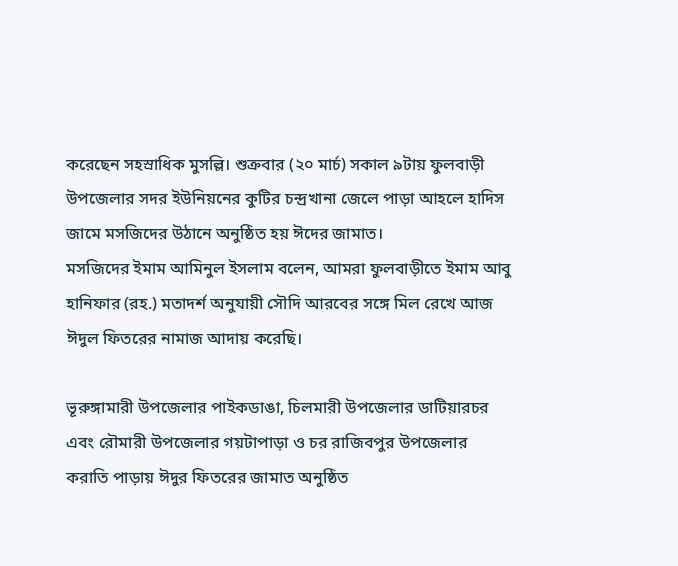করেছেন সহস্রাধিক মুসল্লি। শুক্রবার (২০ মার্চ) সকাল ৯টায় ফুলবাড়ী উপজেলার সদর ইউনিয়নের কুটির চন্দ্রখানা জেলে পাড়া আহলে হাদিস জামে মসজিদের উঠানে অনুষ্ঠিত হয় ঈদের জামাত।
মসজিদের ইমাম আমিনুল ইসলাম বলেন, আমরা ফুলবাড়ীতে ইমাম আবু হানিফার (রহ.) মতাদর্শ অনুযায়ী সৌদি আরবের সঙ্গে মিল রেখে আজ ঈদুল ফিতরের নামাজ আদায় করেছি।

ভূরুঙ্গামারী উপজেলার পাইকডাঙা, চিলমারী উপজেলার ডাটিয়ারচর এবং রৌমারী উপজেলার গয়টাপাড়া ও চর রাজিবপুর উপজেলার করাতি পাড়ায় ঈদুর ফিতরের জামাত অনুষ্ঠিত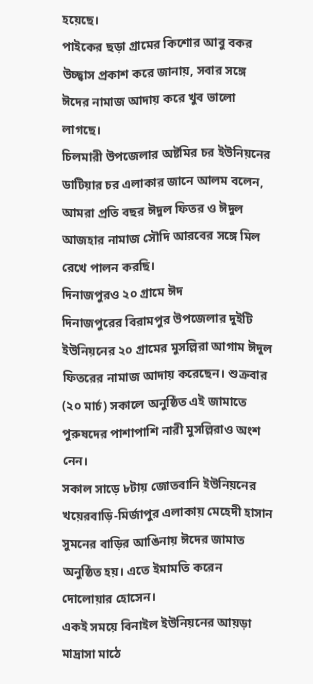হয়েছে।
পাইকের ছড়া গ্রামের কিশোর আবু বকর উচ্ছ্বাস প্রকাশ করে জানায়, সবার সঙ্গে ঈদের নামাজ আদায় করে খুব ভালো লাগছে।
চিলমারী উপজেলার অষ্টমির চর ইউনিয়নের ডাটিয়ার চর এলাকার জানে আলম বলেন, আমরা প্রতি বছর ঈদুল ফিতর ও ঈদুল আজহার নামাজ সৌদি আরবের সঙ্গে মিল রেখে পালন করছি।
দিনাজপুরও ২০ গ্রামে ঈদ
দিনাজপুরের বিরামপুর উপজেলার দুইটি ইউনিয়নের ২০ গ্রামের মুসল্লিরা আগাম ঈদুল ফিতরের নামাজ আদায় করেছেন। শুক্রবার (২০ মার্চ) সকালে অনুষ্ঠিত এই জামাতে পুরুষদের পাশাপাশি নারী মুসল্লিরাও অংশ নেন।
সকাল সাড়ে ৮টায় জোতবানি ইউনিয়নের খয়েরবাড়ি-মির্জাপুর এলাকায় মেহেদী হাসান সুমনের বাড়ির আঙিনায় ঈদের জামাত অনুষ্ঠিত হয়। এতে ইমামতি করেন দোলোয়ার হোসেন।
একই সময়ে বিনাইল ইউনিয়নের আয়ড়া মাদ্রাসা মাঠে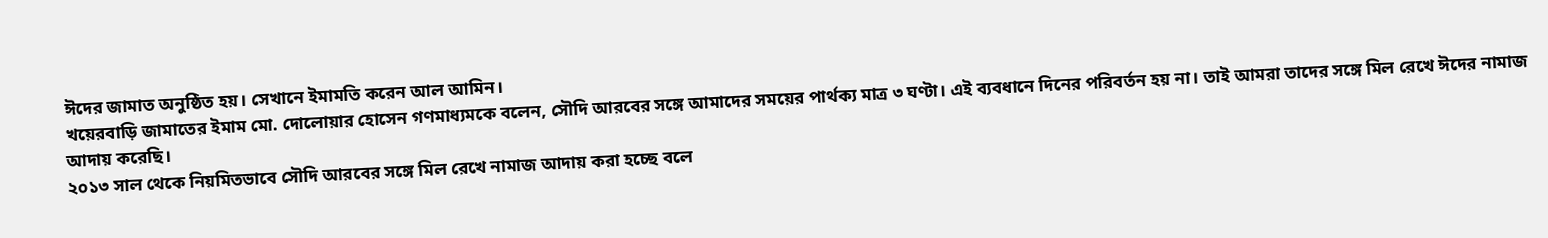ঈদের জামাত অনুষ্ঠিত হয়। সেখানে ইমামতি করেন আল আমিন।
খয়েরবাড়ি জামাতের ইমাম মো. দোলোয়ার হোসেন গণমাধ্যমকে বলেন, সৌদি আরবের সঙ্গে আমাদের সময়ের পার্থক্য মাত্র ৩ ঘণ্টা। এই ব্যবধানে দিনের পরিবর্তন হয় না। তাই আমরা তাদের সঙ্গে মিল রেখে ঈদের নামাজ আদায় করেছি।
২০১৩ সাল থেকে নিয়মিতভাবে সৌদি আরবের সঙ্গে মিল রেখে নামাজ আদায় করা হচ্ছে বলে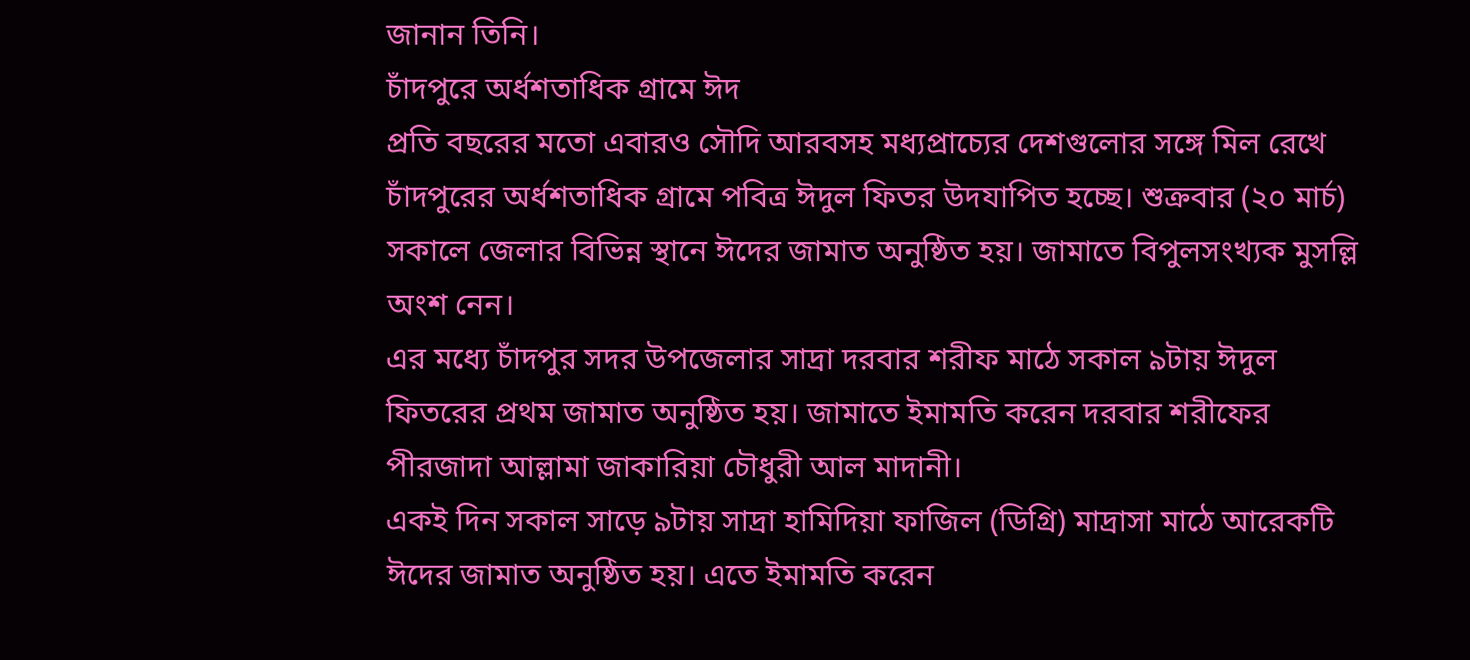জানান তিনি।
চাঁদপুরে অর্ধশতাধিক গ্রামে ঈদ
প্রতি বছরের মতো এবারও সৌদি আরবসহ মধ্যপ্রাচ্যের দেশগুলোর সঙ্গে মিল রেখে চাঁদপুরের অর্ধশতাধিক গ্রামে পবিত্র ঈদুল ফিতর উদযাপিত হচ্ছে। শুক্রবার (২০ মার্চ) সকালে জেলার বিভিন্ন স্থানে ঈদের জামাত অনুষ্ঠিত হয়। জামাতে বিপুলসংখ্যক মুসল্লি অংশ নেন।
এর মধ্যে চাঁদপুর সদর উপজেলার সাদ্রা দরবার শরীফ মাঠে সকাল ৯টায় ঈদুল ফিতরের প্রথম জামাত অনুষ্ঠিত হয়। জামাতে ইমামতি করেন দরবার শরীফের পীরজাদা আল্লামা জাকারিয়া চৌধুরী আল মাদানী।
একই দিন সকাল সাড়ে ৯টায় সাদ্রা হামিদিয়া ফাজিল (ডিগ্রি) মাদ্রাসা মাঠে আরেকটি ঈদের জামাত অনুষ্ঠিত হয়। এতে ইমামতি করেন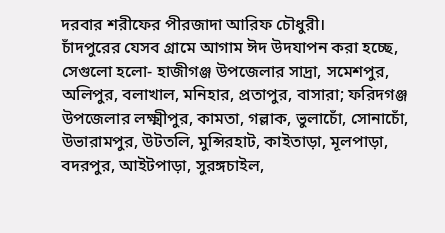দরবার শরীফের পীরজাদা আরিফ চৌধুরী।
চাঁদপুরের যেসব গ্রামে আগাম ঈদ উদযাপন করা হচ্ছে, সেগুলো হলো- হাজীগঞ্জ উপজেলার সাদ্রা, সমেশপুর, অলিপুর, বলাখাল, মনিহার, প্রতাপুর, বাসারা; ফরিদগঞ্জ উপজেলার লক্ষ্মীপুর, কামতা, গল্লাক, ভুলাচোঁ, সোনাচোঁ, উভারামপুর, উটতলি, মুন্সিরহাট, কাইতাড়া, মূলপাড়া, বদরপুর, আইটপাড়া, সুরঙ্গচাইল,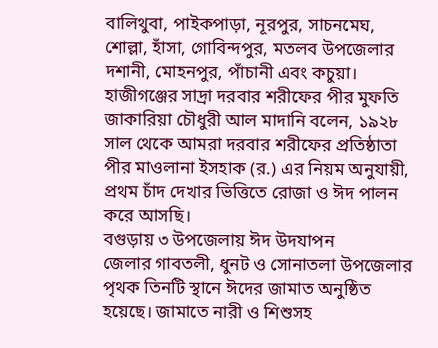বালিথুবা, পাইকপাড়া, নূরপুর, সাচনমেঘ, শোল্লা, হাঁসা, গোবিন্দপুর, মতলব উপজেলার দশানী, মোহনপুর, পাঁচানী এবং কচুয়া।
হাজীগঞ্জের সাদ্রা দরবার শরীফের পীর মুফতি জাকারিয়া চৌধুরী আল মাদানি বলেন, ১৯২৮ সাল থেকে আমরা দরবার শরীফের প্রতিষ্ঠাতা পীর মাওলানা ইসহাক (র.) এর নিয়ম অনুযায়ী, প্রথম চাঁদ দেখার ভিত্তিতে রোজা ও ঈদ পালন করে আসছি।
বগুড়ায় ৩ উপজেলায় ঈদ উদযাপন
জেলার গাবতলী, ধুনট ও সোনাতলা উপজেলার পৃথক তিনটি স্থানে ঈদের জামাত অনুষ্ঠিত হয়েছে। জামাতে নারী ও শিশুসহ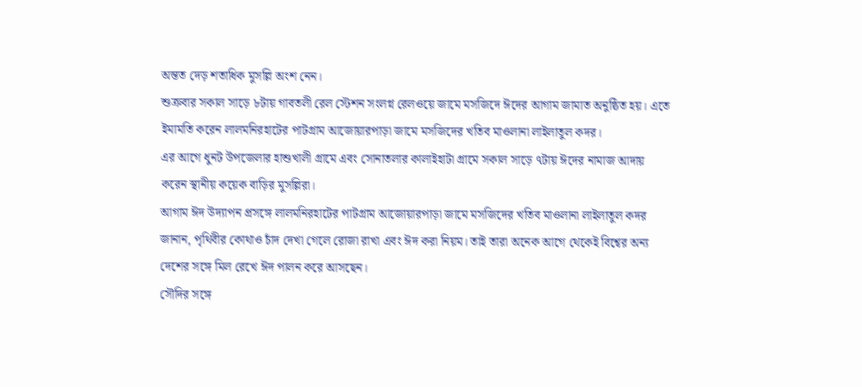অন্তত দেড় শতাধিক মুসল্লি অংশ নেন।
শুক্রবার সকাল সাড়ে ৮টায় গাবতলী রেল স্টেশন সংলগ্ন রেলওয়ে জামে মসজিদে ঈদের আগাম জামাত অনুষ্ঠিত হয়। এতে ইমামতি করেন লালমনিরহাটের পাটগ্রাম আজোয়ারপাড়া জামে মসজিদের খতিব মাওলানা লাইলাতুল কদর।
এর আগে ধুনট উপজেলার হাশুখালী গ্রামে এবং সোনাতলার কালাইহাটা গ্রামে সকাল সাড়ে ৭টায় ঈদের নামাজ আদায় করেন স্থানীয় কয়েক বাড়ির মুসল্লিরা।
আগাম ঈদ উদ্যাপন প্রসঙ্গে লালমনিরহাটের পাটগ্রাম আজোয়ারপাড়া জামে মসজিদের খতিব মাওলানা লাইলাতুল কদর জানান, পৃথিবীর কোথাও চাঁদ দেখা গেলে রোজা রাখা এবং ঈদ করা নিয়ম। তাই তারা অনেক আগে থেকেই বিশ্বের অন্য দেশের সঙ্গে মিল রেখে ঈদ পালন করে আসছেন।
সৌদির সঙ্গে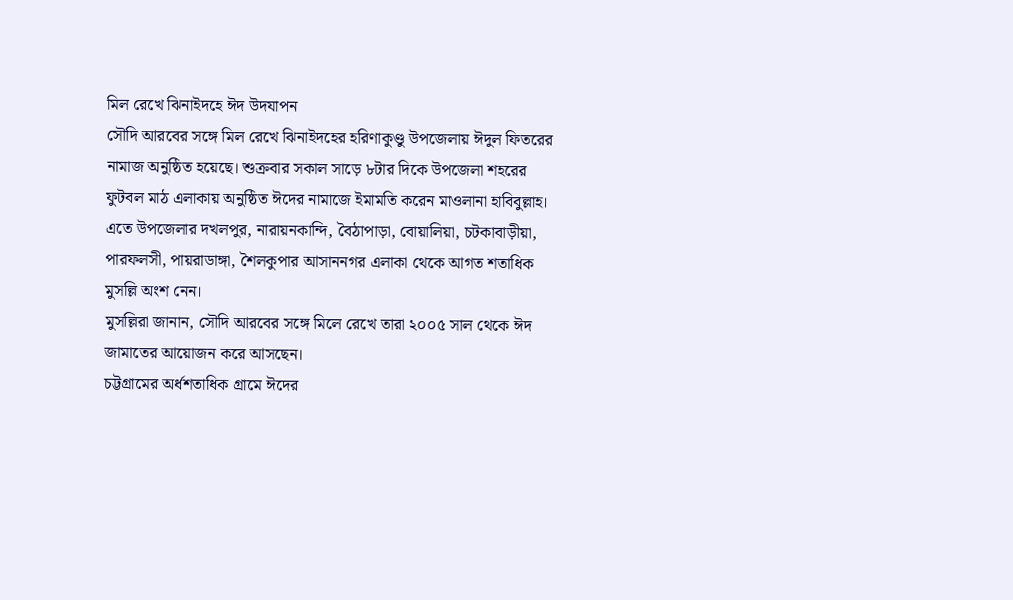মিল রেখে ঝিনাইদহে ঈদ উদযাপন
সৌদি আরবের সঙ্গে মিল রেখে ঝিনাইদহের হরিণাকুণ্ডু উপজেলায় ঈদুল ফিতরের নামাজ অনুষ্ঠিত হয়েছে। শুক্রবার সকাল সাড়ে ৮টার দিকে উপজেলা শহরের ফুটবল মাঠ এলাকায় অনুষ্ঠিত ঈদের নামাজে ইমামতি করেন মাওলানা হাবিবুল্লাহ। এতে উপজেলার দখলপুর, নারায়নকান্দি, বৈঠাপাড়া, বোয়ালিয়া, চটকাবাড়ীয়া, পারফলসী, পায়রাডাঙ্গা, শৈলকুপার আসাননগর এলাকা থেকে আগত শতাধিক মুসল্লি অংশ নেন।
মুসল্লিরা জানান, সৌদি আরবের সঙ্গে মিলে রেখে তারা ২০০৫ সাল থেকে ঈদ জামাতের আয়োজন করে আসছেন।
চট্টগ্রামের অর্ধশতাধিক গ্রামে ঈদের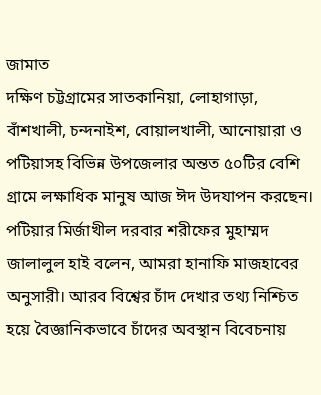জামাত
দক্ষিণ চট্টগ্রামের সাতকানিয়া, লোহাগাড়া, বাঁশখালী, চন্দনাইশ, বোয়ালখালী, আনোয়ারা ও পটিয়াসহ বিভিন্ন উপজেলার অন্তত ৫০টির বেশি গ্রামে লক্ষাধিক মানুষ আজ ঈদ উদযাপন করছেন।
পটিয়ার মির্জাখীল দরবার শরীফের মুহাম্মদ জালালুল হাই বলেন, আমরা হানাফি মাজহাবের অনুসারী। আরব বিশ্বের চাঁদ দেখার তথ্য নিশ্চিত হয়ে বৈজ্ঞানিকভাবে চাঁদের অবস্থান বিবেচনায়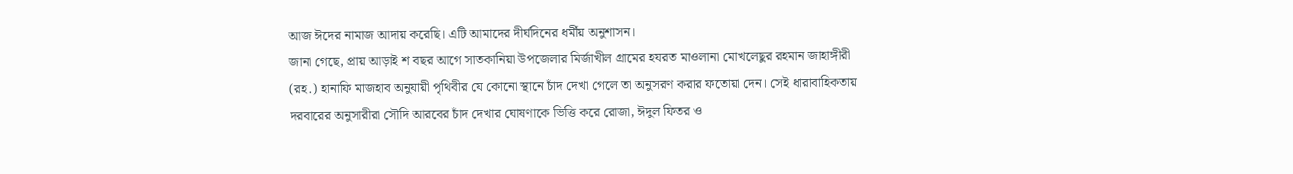আজ ঈদের নামাজ আদায় করেছি। এটি আমাদের দীর্ঘদিনের ধর্মীয় অনুশাসন।
জানা গেছে, প্রায় আড়াই শ বছর আগে সাতকানিয়া উপজেলার মির্জাখীল গ্রামের হযরত মাওলানা মোখলেছুর রহমান জাহাঙ্গীরী (রহ.) হানাফি মাজহাব অনুযায়ী পৃথিবীর যে কোনো স্থানে চাঁদ দেখা গেলে তা অনুসরণ করার ফতোয়া দেন। সেই ধারাবাহিকতায় দরবারের অনুসারীরা সৌদি আরবের চাঁদ দেখার ঘোষণাকে ভিত্তি করে রোজা, ঈদুল ফিতর ও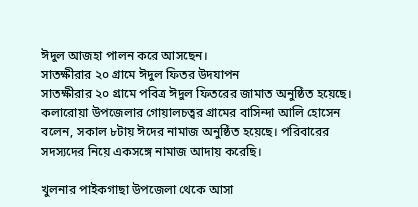ঈদুল আজহা পালন করে আসছেন।
সাতক্ষীরার ২০ গ্রামে ঈদুল ফিতর উদযাপন
সাতক্ষীরার ২০ গ্রামে পবিত্র ঈদুল ফিতরের জামাত অনুষ্ঠিত হয়েছে। কলারোয়া উপজেলার গোয়ালচত্বর গ্রামের বাসিন্দা আলি হোসেন বলেন, সকাল ৮টায় ঈদের নামাজ অনুষ্ঠিত হয়েছে। পরিবারের সদস্যদের নিয়ে একসঙ্গে নামাজ আদায় করেছি।

খুলনার পাইকগাছা উপজেলা থেকে আসা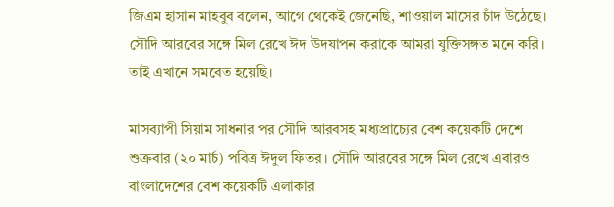জিএম হাসান মাহবুব বলেন, আগে থেকেই জেনেছি, শাওয়াল মাসের চাঁদ উঠেছে। সৌদি আরবের সঙ্গে মিল রেখে ঈদ উদযাপন করাকে আমরা যুক্তিসঙ্গত মনে করি। তাই এখানে সমবেত হয়েছি।

মাসব্যাপী সিয়াম সাধনার পর সৌদি আরবসহ মধ্যপ্রাচ্যের বেশ কয়েকটি দেশে শুক্রবার (২০ মার্চ) পবিত্র ঈদুল ফিতর। সৌদি আরবের সঙ্গে মিল রেখে এবারও বাংলাদেশের বেশ কয়েকটি এলাকার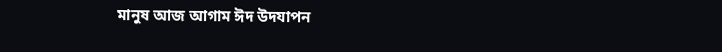মানুষ আজ আগাম ঈদ উদযাপন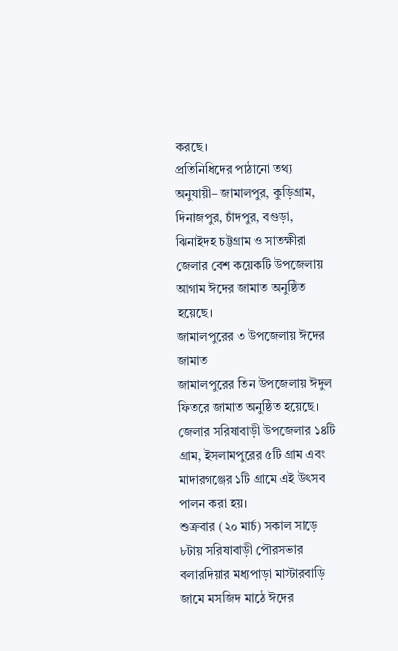করছে।
প্রতিনিধিদের পাঠানো তথ্য অনুযায়ী– জামালপুর, কুড়িগ্রাম, দিনাজপুর, চাঁদপুর, বগুড়া, ঝিনাইদহ চট্টগ্রাম ও সাতক্ষীরা জেলার বেশ কয়েকটি উপজেলায় আগাম ঈদের জামাত অনুষ্ঠিত হয়েছে।
জামালপুরের ৩ উপজেলায় ঈদের জামাত
জামালপুরের তিন উপজেলায় ঈদুল ফিতরে জামাত অনুষ্ঠিত হয়েছে। জেলার সরিষাবাড়ী উপজেলার ১৪টি গ্রাম, ইসলামপুরের ৫টি গ্রাম এবং মাদারগঞ্জের ১টি গ্রামে এই উৎসব পালন করা হয়।
শুক্রবার (২০ মার্চ) সকাল সাড়ে ৮টায় সরিষাবাড়ী পৌরসভার বলারদিয়ার মধ্যপাড়া মাস্টারবাড়ি জামে মসজিদ মাঠে ঈদের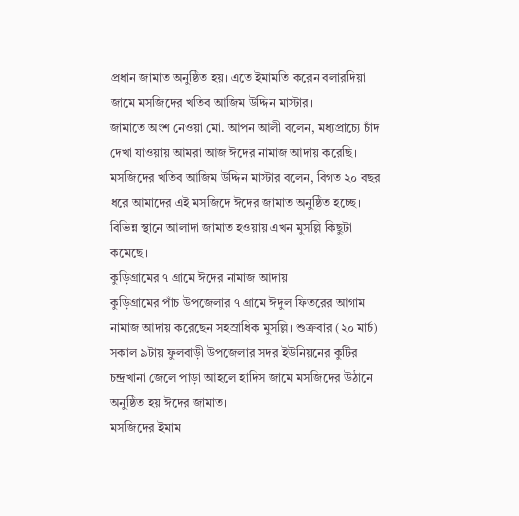প্রধান জামাত অনুষ্ঠিত হয়। এতে ইমামতি করেন বলারদিয়া জামে মসজিদের খতিব আজিম উদ্দিন মাস্টার।
জামাতে অংশ নেওয়া মো. আপন আলী বলেন, মধ্যপ্রাচ্যে চাঁদ দেখা যাওয়ায় আমরা আজ ঈদের নামাজ আদায় করেছি।
মসজিদের খতিব আজিম উদ্দিন মাস্টার বলেন, বিগত ২০ বছর ধরে আমাদের এই মসজিদে ঈদের জামাত অনুষ্ঠিত হচ্ছে। বিভিন্ন স্থানে আলাদা জামাত হওয়ায় এখন মুসল্লি কিছুটা কমেছে।
কুড়িগ্রামের ৭ গ্রামে ঈদের নামাজ আদায়
কুড়িগ্রামের পাঁচ উপজেলার ৭ গ্রামে ঈদুল ফিতরের আগাম নামাজ আদায় করেছেন সহস্রাধিক মুসল্লি। শুক্রবার (২০ মার্চ) সকাল ৯টায় ফুলবাড়ী উপজেলার সদর ইউনিয়নের কুটির চন্দ্রখানা জেলে পাড়া আহলে হাদিস জামে মসজিদের উঠানে অনুষ্ঠিত হয় ঈদের জামাত।
মসজিদের ইমাম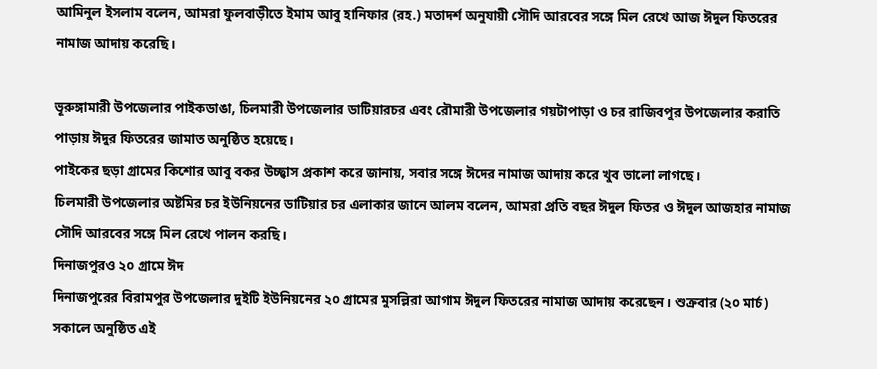আমিনুল ইসলাম বলেন, আমরা ফুলবাড়ীতে ইমাম আবু হানিফার (রহ.) মতাদর্শ অনুযায়ী সৌদি আরবের সঙ্গে মিল রেখে আজ ঈদুল ফিতরের নামাজ আদায় করেছি।

ভূরুঙ্গামারী উপজেলার পাইকডাঙা, চিলমারী উপজেলার ডাটিয়ারচর এবং রৌমারী উপজেলার গয়টাপাড়া ও চর রাজিবপুর উপজেলার করাতি পাড়ায় ঈদুর ফিতরের জামাত অনুষ্ঠিত হয়েছে।
পাইকের ছড়া গ্রামের কিশোর আবু বকর উচ্ছ্বাস প্রকাশ করে জানায়, সবার সঙ্গে ঈদের নামাজ আদায় করে খুব ভালো লাগছে।
চিলমারী উপজেলার অষ্টমির চর ইউনিয়নের ডাটিয়ার চর এলাকার জানে আলম বলেন, আমরা প্রতি বছর ঈদুল ফিতর ও ঈদুল আজহার নামাজ সৌদি আরবের সঙ্গে মিল রেখে পালন করছি।
দিনাজপুরও ২০ গ্রামে ঈদ
দিনাজপুরের বিরামপুর উপজেলার দুইটি ইউনিয়নের ২০ গ্রামের মুসল্লিরা আগাম ঈদুল ফিতরের নামাজ আদায় করেছেন। শুক্রবার (২০ মার্চ) সকালে অনুষ্ঠিত এই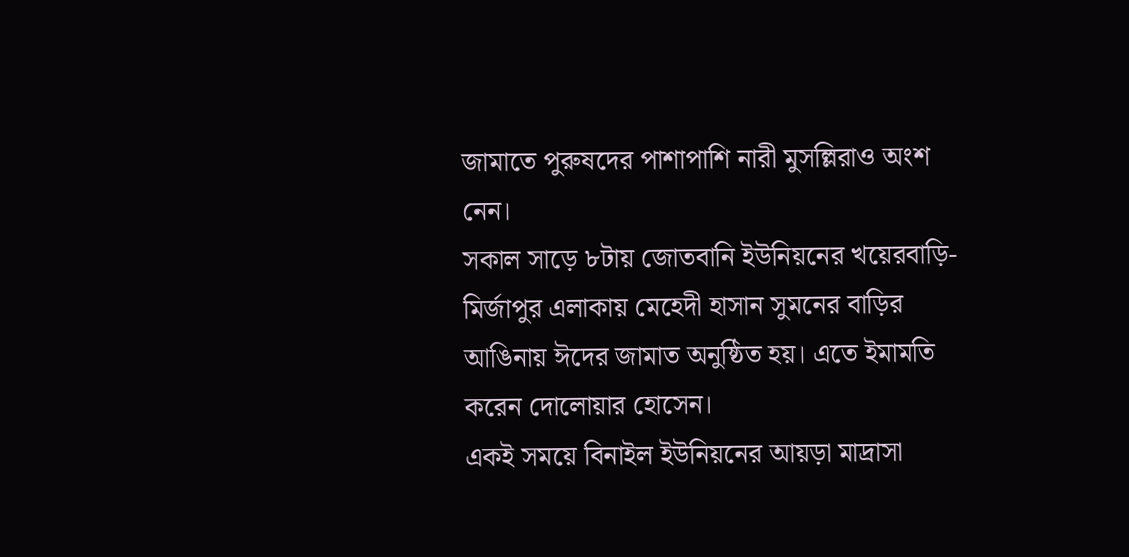জামাতে পুরুষদের পাশাপাশি নারী মুসল্লিরাও অংশ নেন।
সকাল সাড়ে ৮টায় জোতবানি ইউনিয়নের খয়েরবাড়ি-মির্জাপুর এলাকায় মেহেদী হাসান সুমনের বাড়ির আঙিনায় ঈদের জামাত অনুষ্ঠিত হয়। এতে ইমামতি করেন দোলোয়ার হোসেন।
একই সময়ে বিনাইল ইউনিয়নের আয়ড়া মাদ্রাসা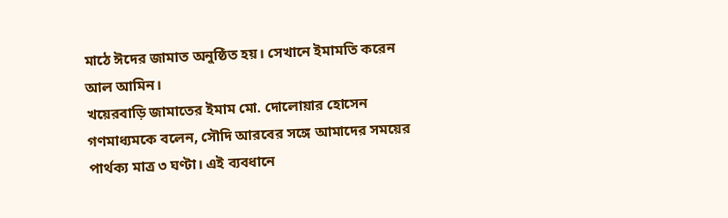মাঠে ঈদের জামাত অনুষ্ঠিত হয়। সেখানে ইমামতি করেন আল আমিন।
খয়েরবাড়ি জামাতের ইমাম মো. দোলোয়ার হোসেন গণমাধ্যমকে বলেন, সৌদি আরবের সঙ্গে আমাদের সময়ের পার্থক্য মাত্র ৩ ঘণ্টা। এই ব্যবধানে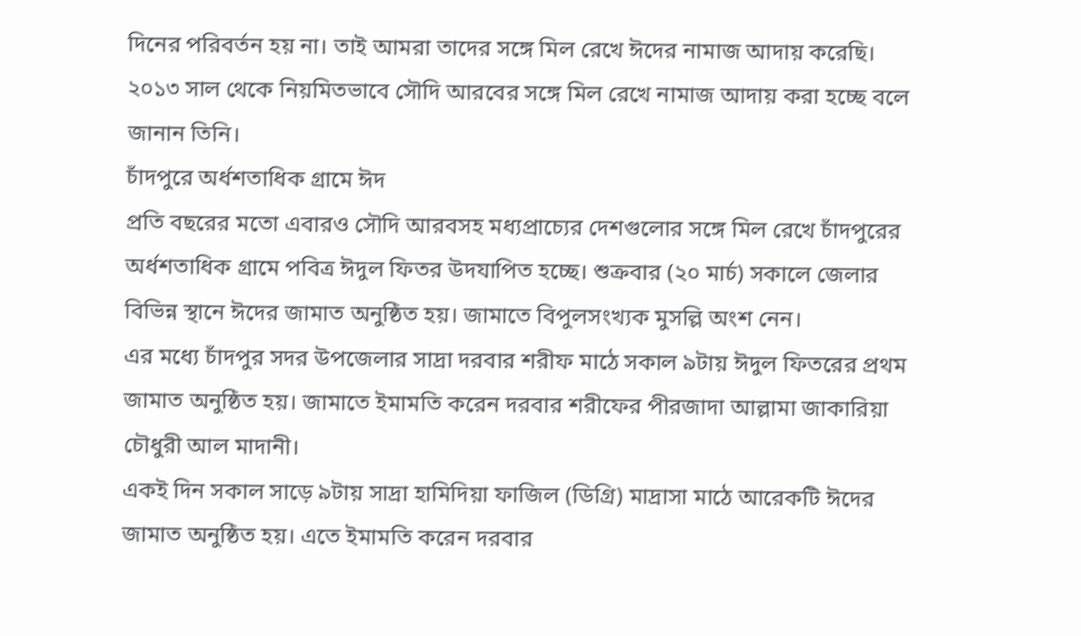দিনের পরিবর্তন হয় না। তাই আমরা তাদের সঙ্গে মিল রেখে ঈদের নামাজ আদায় করেছি।
২০১৩ সাল থেকে নিয়মিতভাবে সৌদি আরবের সঙ্গে মিল রেখে নামাজ আদায় করা হচ্ছে বলে জানান তিনি।
চাঁদপুরে অর্ধশতাধিক গ্রামে ঈদ
প্রতি বছরের মতো এবারও সৌদি আরবসহ মধ্যপ্রাচ্যের দেশগুলোর সঙ্গে মিল রেখে চাঁদপুরের অর্ধশতাধিক গ্রামে পবিত্র ঈদুল ফিতর উদযাপিত হচ্ছে। শুক্রবার (২০ মার্চ) সকালে জেলার বিভিন্ন স্থানে ঈদের জামাত অনুষ্ঠিত হয়। জামাতে বিপুলসংখ্যক মুসল্লি অংশ নেন।
এর মধ্যে চাঁদপুর সদর উপজেলার সাদ্রা দরবার শরীফ মাঠে সকাল ৯টায় ঈদুল ফিতরের প্রথম জামাত অনুষ্ঠিত হয়। জামাতে ইমামতি করেন দরবার শরীফের পীরজাদা আল্লামা জাকারিয়া চৌধুরী আল মাদানী।
একই দিন সকাল সাড়ে ৯টায় সাদ্রা হামিদিয়া ফাজিল (ডিগ্রি) মাদ্রাসা মাঠে আরেকটি ঈদের জামাত অনুষ্ঠিত হয়। এতে ইমামতি করেন দরবার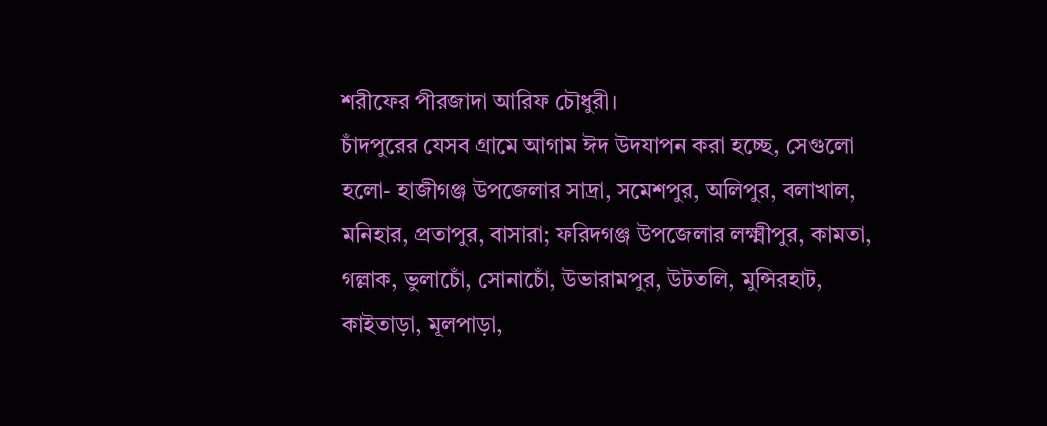শরীফের পীরজাদা আরিফ চৌধুরী।
চাঁদপুরের যেসব গ্রামে আগাম ঈদ উদযাপন করা হচ্ছে, সেগুলো হলো- হাজীগঞ্জ উপজেলার সাদ্রা, সমেশপুর, অলিপুর, বলাখাল, মনিহার, প্রতাপুর, বাসারা; ফরিদগঞ্জ উপজেলার লক্ষ্মীপুর, কামতা, গল্লাক, ভুলাচোঁ, সোনাচোঁ, উভারামপুর, উটতলি, মুন্সিরহাট, কাইতাড়া, মূলপাড়া,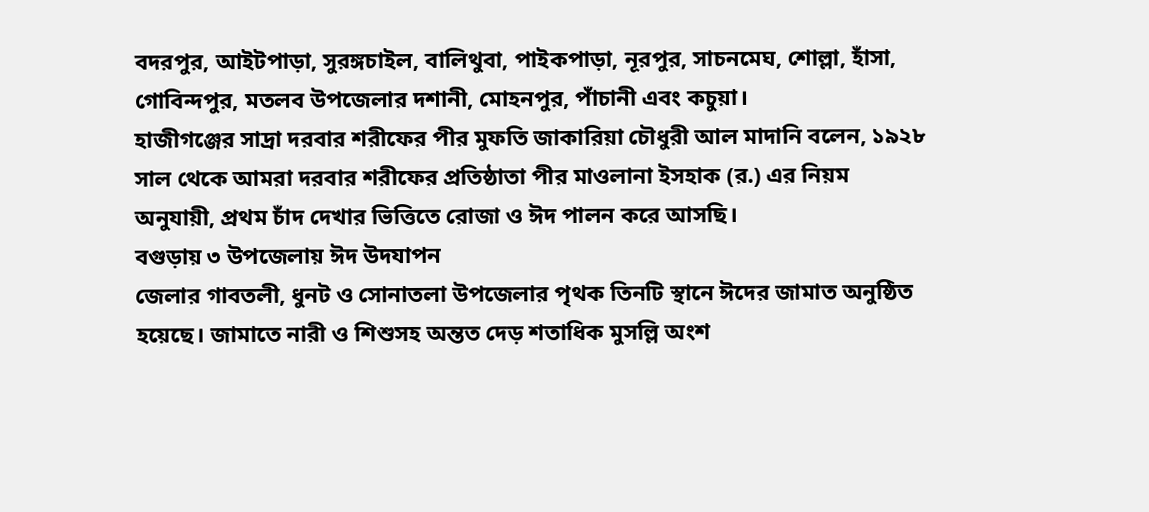বদরপুর, আইটপাড়া, সুরঙ্গচাইল, বালিথুবা, পাইকপাড়া, নূরপুর, সাচনমেঘ, শোল্লা, হাঁসা, গোবিন্দপুর, মতলব উপজেলার দশানী, মোহনপুর, পাঁচানী এবং কচুয়া।
হাজীগঞ্জের সাদ্রা দরবার শরীফের পীর মুফতি জাকারিয়া চৌধুরী আল মাদানি বলেন, ১৯২৮ সাল থেকে আমরা দরবার শরীফের প্রতিষ্ঠাতা পীর মাওলানা ইসহাক (র.) এর নিয়ম অনুযায়ী, প্রথম চাঁদ দেখার ভিত্তিতে রোজা ও ঈদ পালন করে আসছি।
বগুড়ায় ৩ উপজেলায় ঈদ উদযাপন
জেলার গাবতলী, ধুনট ও সোনাতলা উপজেলার পৃথক তিনটি স্থানে ঈদের জামাত অনুষ্ঠিত হয়েছে। জামাতে নারী ও শিশুসহ অন্তত দেড় শতাধিক মুসল্লি অংশ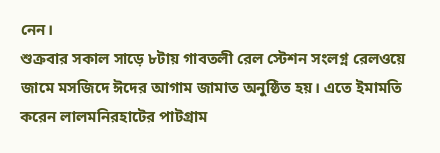নেন।
শুক্রবার সকাল সাড়ে ৮টায় গাবতলী রেল স্টেশন সংলগ্ন রেলওয়ে জামে মসজিদে ঈদের আগাম জামাত অনুষ্ঠিত হয়। এতে ইমামতি করেন লালমনিরহাটের পাটগ্রাম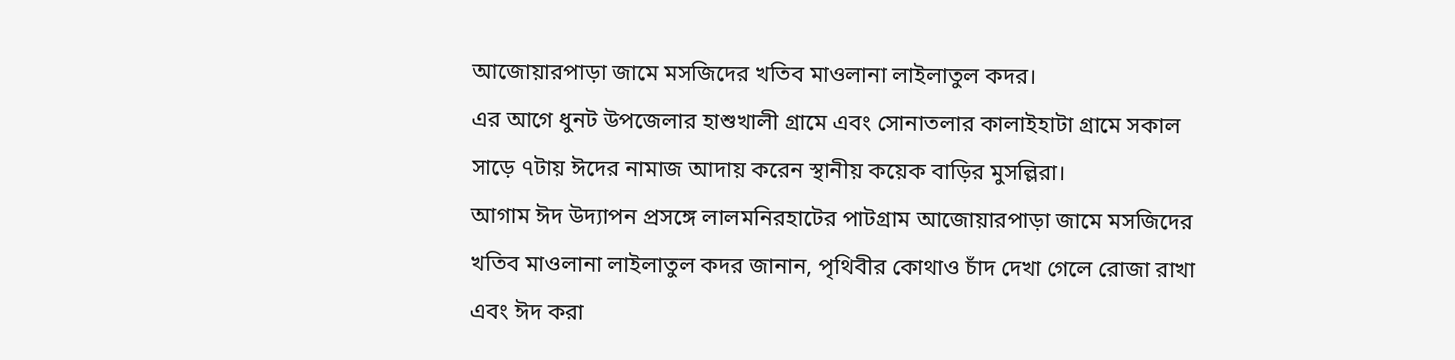আজোয়ারপাড়া জামে মসজিদের খতিব মাওলানা লাইলাতুল কদর।
এর আগে ধুনট উপজেলার হাশুখালী গ্রামে এবং সোনাতলার কালাইহাটা গ্রামে সকাল সাড়ে ৭টায় ঈদের নামাজ আদায় করেন স্থানীয় কয়েক বাড়ির মুসল্লিরা।
আগাম ঈদ উদ্যাপন প্রসঙ্গে লালমনিরহাটের পাটগ্রাম আজোয়ারপাড়া জামে মসজিদের খতিব মাওলানা লাইলাতুল কদর জানান, পৃথিবীর কোথাও চাঁদ দেখা গেলে রোজা রাখা এবং ঈদ করা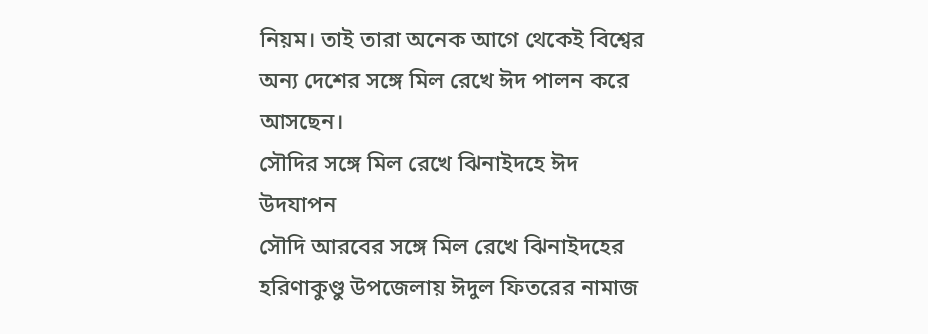নিয়ম। তাই তারা অনেক আগে থেকেই বিশ্বের অন্য দেশের সঙ্গে মিল রেখে ঈদ পালন করে আসছেন।
সৌদির সঙ্গে মিল রেখে ঝিনাইদহে ঈদ উদযাপন
সৌদি আরবের সঙ্গে মিল রেখে ঝিনাইদহের হরিণাকুণ্ডু উপজেলায় ঈদুল ফিতরের নামাজ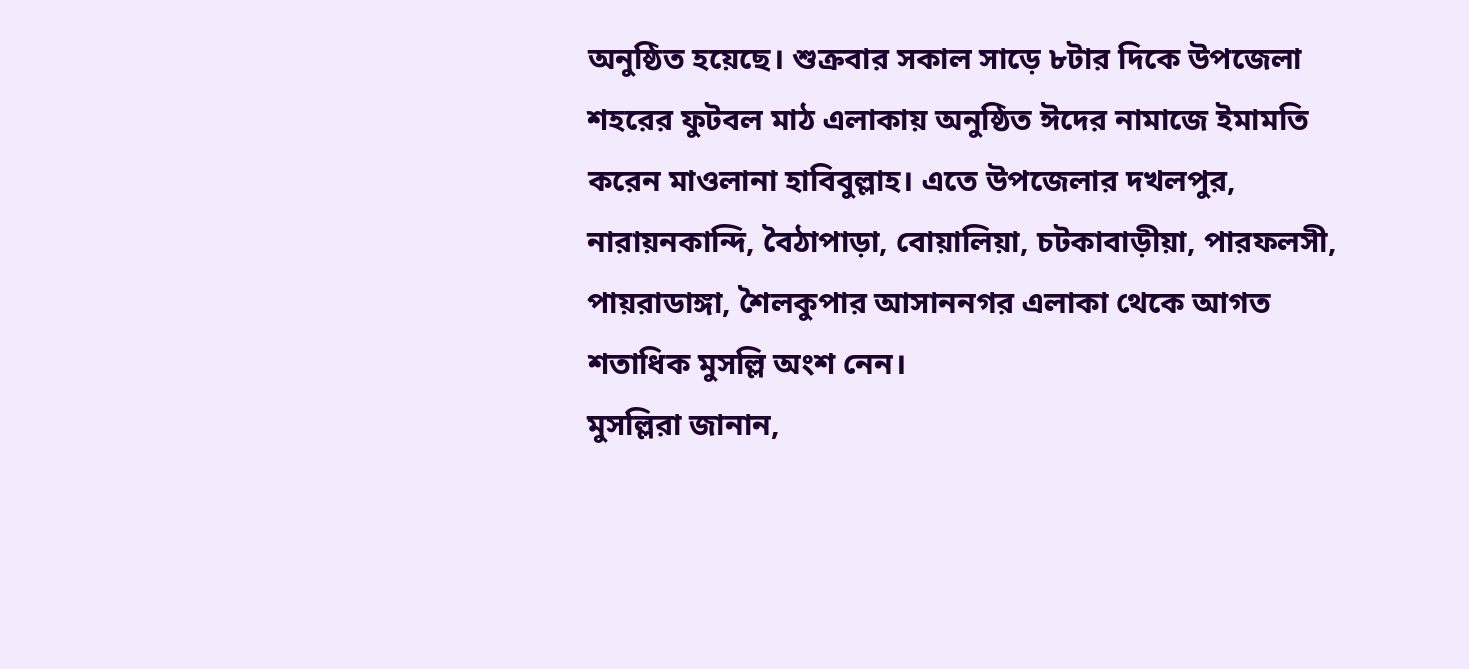অনুষ্ঠিত হয়েছে। শুক্রবার সকাল সাড়ে ৮টার দিকে উপজেলা শহরের ফুটবল মাঠ এলাকায় অনুষ্ঠিত ঈদের নামাজে ইমামতি করেন মাওলানা হাবিবুল্লাহ। এতে উপজেলার দখলপুর, নারায়নকান্দি, বৈঠাপাড়া, বোয়ালিয়া, চটকাবাড়ীয়া, পারফলসী, পায়রাডাঙ্গা, শৈলকুপার আসাননগর এলাকা থেকে আগত শতাধিক মুসল্লি অংশ নেন।
মুসল্লিরা জানান,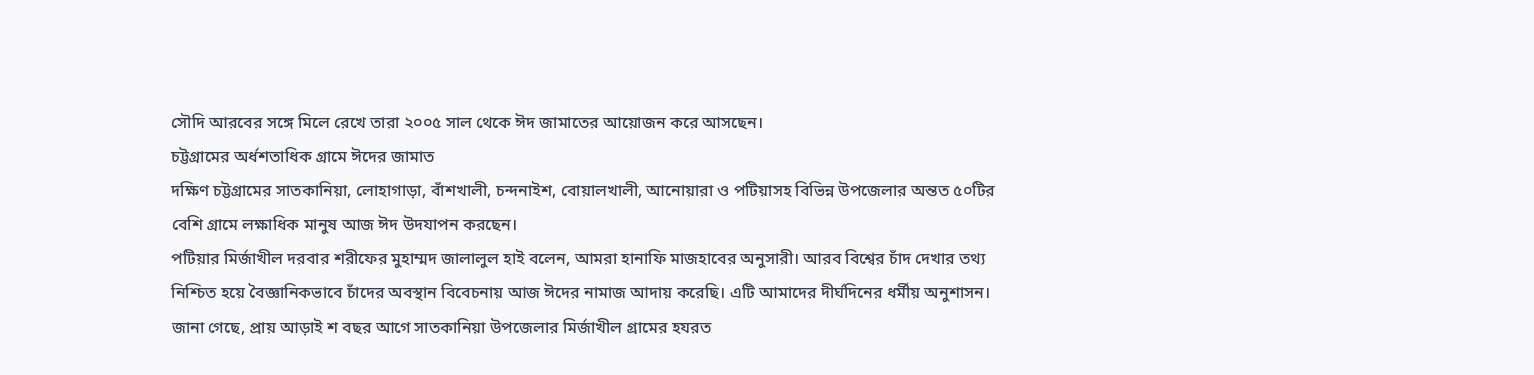সৌদি আরবের সঙ্গে মিলে রেখে তারা ২০০৫ সাল থেকে ঈদ জামাতের আয়োজন করে আসছেন।
চট্টগ্রামের অর্ধশতাধিক গ্রামে ঈদের জামাত
দক্ষিণ চট্টগ্রামের সাতকানিয়া, লোহাগাড়া, বাঁশখালী, চন্দনাইশ, বোয়ালখালী, আনোয়ারা ও পটিয়াসহ বিভিন্ন উপজেলার অন্তত ৫০টির বেশি গ্রামে লক্ষাধিক মানুষ আজ ঈদ উদযাপন করছেন।
পটিয়ার মির্জাখীল দরবার শরীফের মুহাম্মদ জালালুল হাই বলেন, আমরা হানাফি মাজহাবের অনুসারী। আরব বিশ্বের চাঁদ দেখার তথ্য নিশ্চিত হয়ে বৈজ্ঞানিকভাবে চাঁদের অবস্থান বিবেচনায় আজ ঈদের নামাজ আদায় করেছি। এটি আমাদের দীর্ঘদিনের ধর্মীয় অনুশাসন।
জানা গেছে, প্রায় আড়াই শ বছর আগে সাতকানিয়া উপজেলার মির্জাখীল গ্রামের হযরত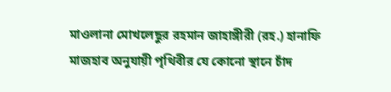মাওলানা মোখলেছুর রহমান জাহাঙ্গীরী (রহ.) হানাফি মাজহাব অনুযায়ী পৃথিবীর যে কোনো স্থানে চাঁদ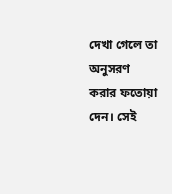দেখা গেলে তা অনুসরণ করার ফতোয়া দেন। সেই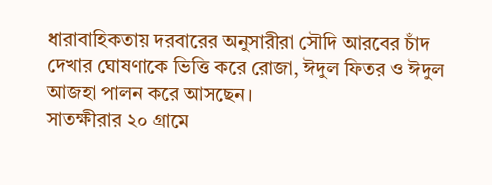ধারাবাহিকতায় দরবারের অনুসারীরা সৌদি আরবের চাঁদ দেখার ঘোষণাকে ভিত্তি করে রোজা, ঈদুল ফিতর ও ঈদুল আজহা পালন করে আসছেন।
সাতক্ষীরার ২০ গ্রামে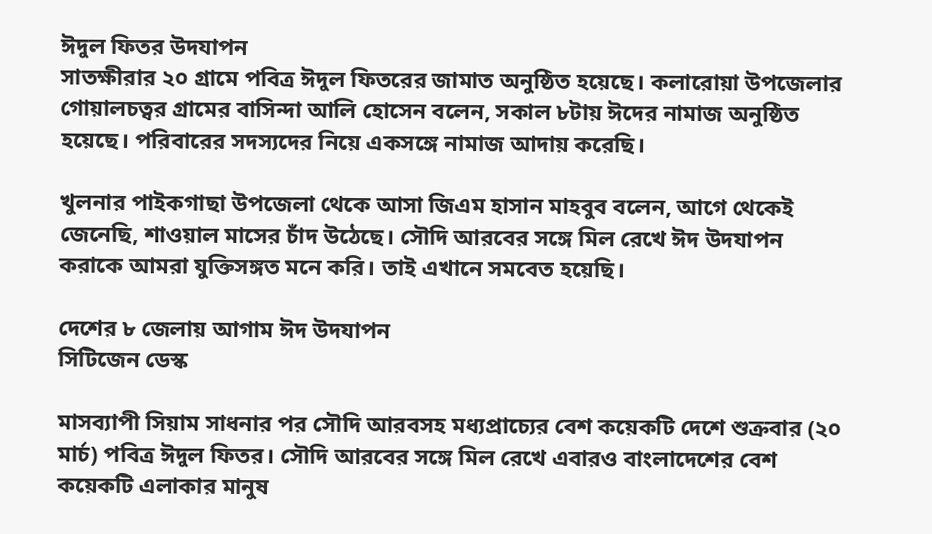ঈদুল ফিতর উদযাপন
সাতক্ষীরার ২০ গ্রামে পবিত্র ঈদুল ফিতরের জামাত অনুষ্ঠিত হয়েছে। কলারোয়া উপজেলার গোয়ালচত্বর গ্রামের বাসিন্দা আলি হোসেন বলেন, সকাল ৮টায় ঈদের নামাজ অনুষ্ঠিত হয়েছে। পরিবারের সদস্যদের নিয়ে একসঙ্গে নামাজ আদায় করেছি।

খুলনার পাইকগাছা উপজেলা থেকে আসা জিএম হাসান মাহবুব বলেন, আগে থেকেই জেনেছি, শাওয়াল মাসের চাঁদ উঠেছে। সৌদি আরবের সঙ্গে মিল রেখে ঈদ উদযাপন করাকে আমরা যুক্তিসঙ্গত মনে করি। তাই এখানে সমবেত হয়েছি।

দেশের ৮ জেলায় আগাম ঈদ উদযাপন
সিটিজেন ডেস্ক

মাসব্যাপী সিয়াম সাধনার পর সৌদি আরবসহ মধ্যপ্রাচ্যের বেশ কয়েকটি দেশে শুক্রবার (২০ মার্চ) পবিত্র ঈদুল ফিতর। সৌদি আরবের সঙ্গে মিল রেখে এবারও বাংলাদেশের বেশ কয়েকটি এলাকার মানুষ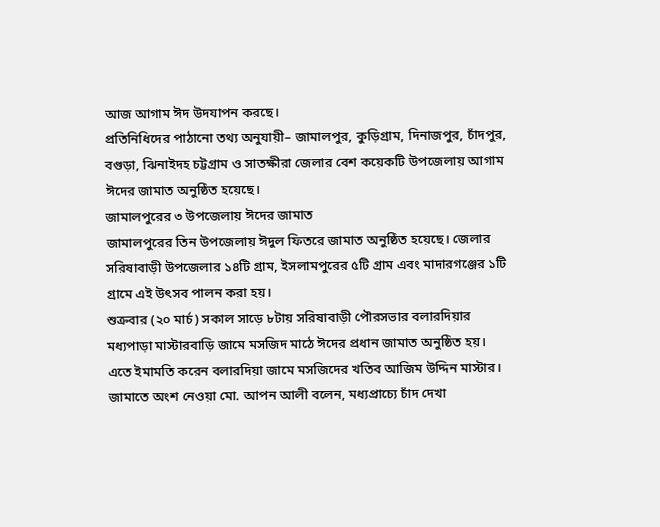আজ আগাম ঈদ উদযাপন করছে।
প্রতিনিধিদের পাঠানো তথ্য অনুযায়ী– জামালপুর, কুড়িগ্রাম, দিনাজপুর, চাঁদপুর, বগুড়া, ঝিনাইদহ চট্টগ্রাম ও সাতক্ষীরা জেলার বেশ কয়েকটি উপজেলায় আগাম ঈদের জামাত অনুষ্ঠিত হয়েছে।
জামালপুরের ৩ উপজেলায় ঈদের জামাত
জামালপুরের তিন উপজেলায় ঈদুল ফিতরে জামাত অনুষ্ঠিত হয়েছে। জেলার সরিষাবাড়ী উপজেলার ১৪টি গ্রাম, ইসলামপুরের ৫টি গ্রাম এবং মাদারগঞ্জের ১টি গ্রামে এই উৎসব পালন করা হয়।
শুক্রবার (২০ মার্চ) সকাল সাড়ে ৮টায় সরিষাবাড়ী পৌরসভার বলারদিয়ার মধ্যপাড়া মাস্টারবাড়ি জামে মসজিদ মাঠে ঈদের প্রধান জামাত অনুষ্ঠিত হয়। এতে ইমামতি করেন বলারদিয়া জামে মসজিদের খতিব আজিম উদ্দিন মাস্টার।
জামাতে অংশ নেওয়া মো. আপন আলী বলেন, মধ্যপ্রাচ্যে চাঁদ দেখা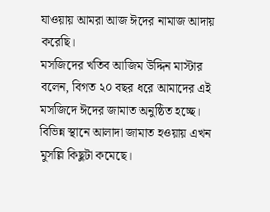যাওয়ায় আমরা আজ ঈদের নামাজ আদায় করেছি।
মসজিদের খতিব আজিম উদ্দিন মাস্টার বলেন, বিগত ২০ বছর ধরে আমাদের এই মসজিদে ঈদের জামাত অনুষ্ঠিত হচ্ছে। বিভিন্ন স্থানে আলাদা জামাত হওয়ায় এখন মুসল্লি কিছুটা কমেছে।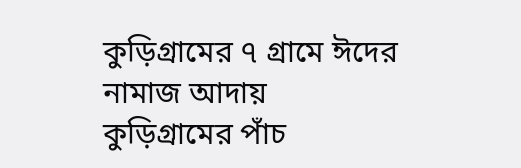কুড়িগ্রামের ৭ গ্রামে ঈদের নামাজ আদায়
কুড়িগ্রামের পাঁচ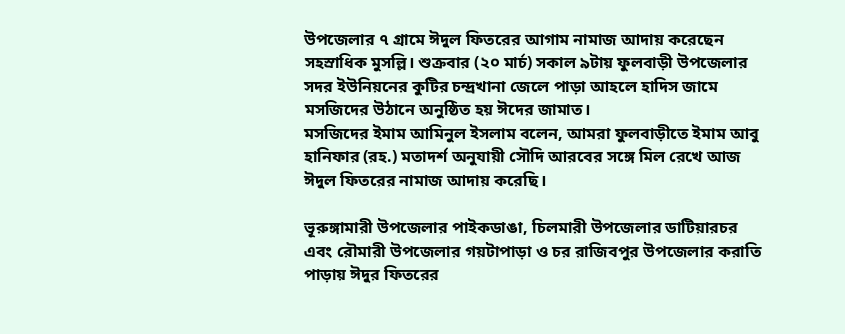উপজেলার ৭ গ্রামে ঈদুল ফিতরের আগাম নামাজ আদায় করেছেন সহস্রাধিক মুসল্লি। শুক্রবার (২০ মার্চ) সকাল ৯টায় ফুলবাড়ী উপজেলার সদর ইউনিয়নের কুটির চন্দ্রখানা জেলে পাড়া আহলে হাদিস জামে মসজিদের উঠানে অনুষ্ঠিত হয় ঈদের জামাত।
মসজিদের ইমাম আমিনুল ইসলাম বলেন, আমরা ফুলবাড়ীতে ইমাম আবু হানিফার (রহ.) মতাদর্শ অনুযায়ী সৌদি আরবের সঙ্গে মিল রেখে আজ ঈদুল ফিতরের নামাজ আদায় করেছি।

ভূরুঙ্গামারী উপজেলার পাইকডাঙা, চিলমারী উপজেলার ডাটিয়ারচর এবং রৌমারী উপজেলার গয়টাপাড়া ও চর রাজিবপুর উপজেলার করাতি পাড়ায় ঈদুর ফিতরের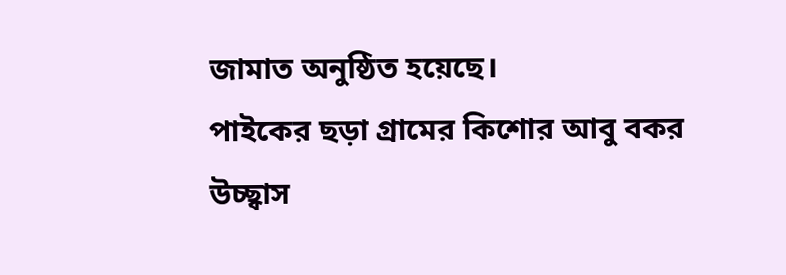জামাত অনুষ্ঠিত হয়েছে।
পাইকের ছড়া গ্রামের কিশোর আবু বকর উচ্ছ্বাস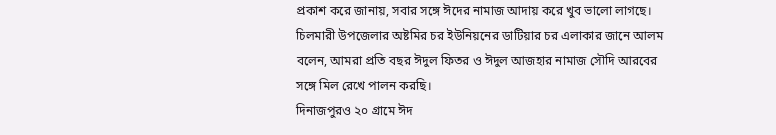প্রকাশ করে জানায়, সবার সঙ্গে ঈদের নামাজ আদায় করে খুব ভালো লাগছে।
চিলমারী উপজেলার অষ্টমির চর ইউনিয়নের ডাটিয়ার চর এলাকার জানে আলম বলেন, আমরা প্রতি বছর ঈদুল ফিতর ও ঈদুল আজহার নামাজ সৌদি আরবের সঙ্গে মিল রেখে পালন করছি।
দিনাজপুরও ২০ গ্রামে ঈদ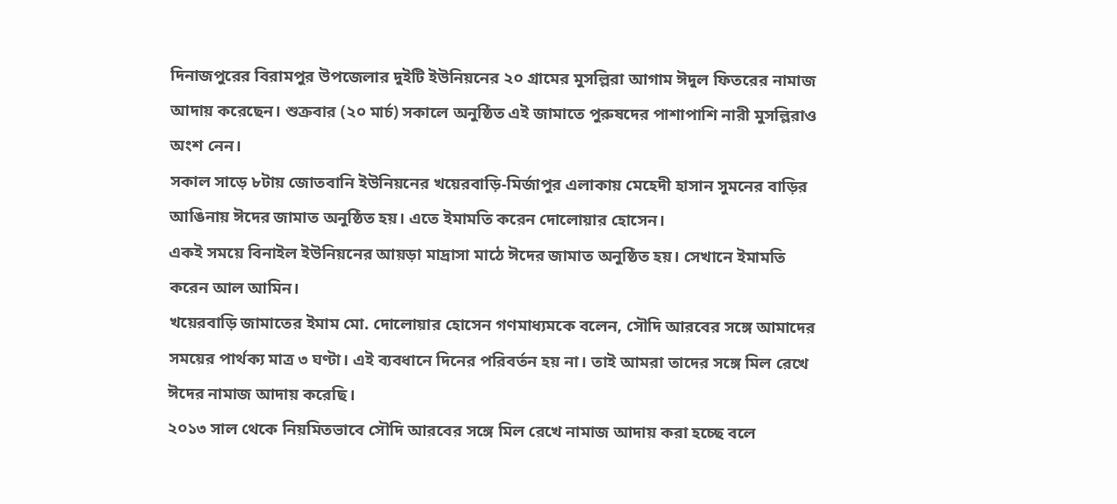দিনাজপুরের বিরামপুর উপজেলার দুইটি ইউনিয়নের ২০ গ্রামের মুসল্লিরা আগাম ঈদুল ফিতরের নামাজ আদায় করেছেন। শুক্রবার (২০ মার্চ) সকালে অনুষ্ঠিত এই জামাতে পুরুষদের পাশাপাশি নারী মুসল্লিরাও অংশ নেন।
সকাল সাড়ে ৮টায় জোতবানি ইউনিয়নের খয়েরবাড়ি-মির্জাপুর এলাকায় মেহেদী হাসান সুমনের বাড়ির আঙিনায় ঈদের জামাত অনুষ্ঠিত হয়। এতে ইমামতি করেন দোলোয়ার হোসেন।
একই সময়ে বিনাইল ইউনিয়নের আয়ড়া মাদ্রাসা মাঠে ঈদের জামাত অনুষ্ঠিত হয়। সেখানে ইমামতি করেন আল আমিন।
খয়েরবাড়ি জামাতের ইমাম মো. দোলোয়ার হোসেন গণমাধ্যমকে বলেন, সৌদি আরবের সঙ্গে আমাদের সময়ের পার্থক্য মাত্র ৩ ঘণ্টা। এই ব্যবধানে দিনের পরিবর্তন হয় না। তাই আমরা তাদের সঙ্গে মিল রেখে ঈদের নামাজ আদায় করেছি।
২০১৩ সাল থেকে নিয়মিতভাবে সৌদি আরবের সঙ্গে মিল রেখে নামাজ আদায় করা হচ্ছে বলে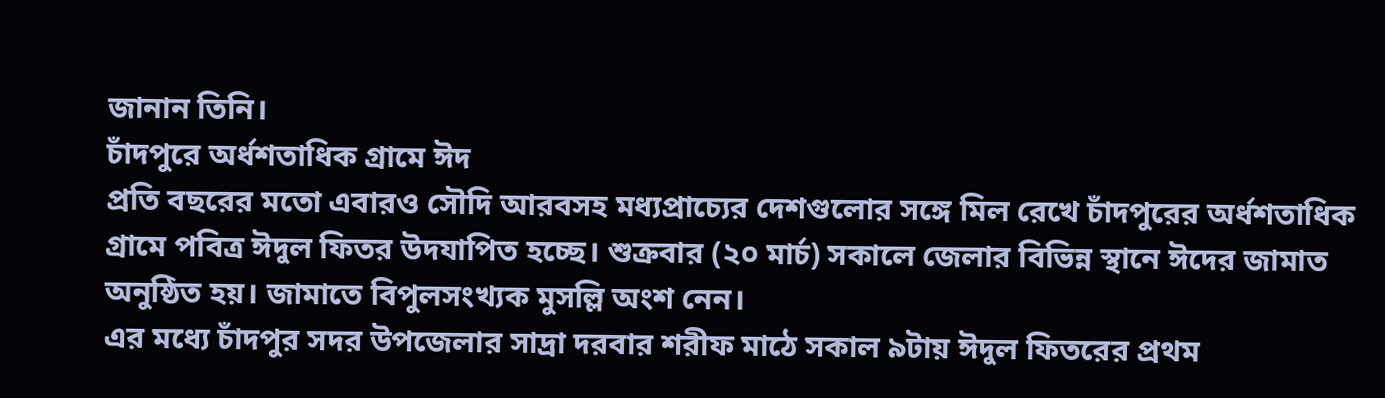জানান তিনি।
চাঁদপুরে অর্ধশতাধিক গ্রামে ঈদ
প্রতি বছরের মতো এবারও সৌদি আরবসহ মধ্যপ্রাচ্যের দেশগুলোর সঙ্গে মিল রেখে চাঁদপুরের অর্ধশতাধিক গ্রামে পবিত্র ঈদুল ফিতর উদযাপিত হচ্ছে। শুক্রবার (২০ মার্চ) সকালে জেলার বিভিন্ন স্থানে ঈদের জামাত অনুষ্ঠিত হয়। জামাতে বিপুলসংখ্যক মুসল্লি অংশ নেন।
এর মধ্যে চাঁদপুর সদর উপজেলার সাদ্রা দরবার শরীফ মাঠে সকাল ৯টায় ঈদুল ফিতরের প্রথম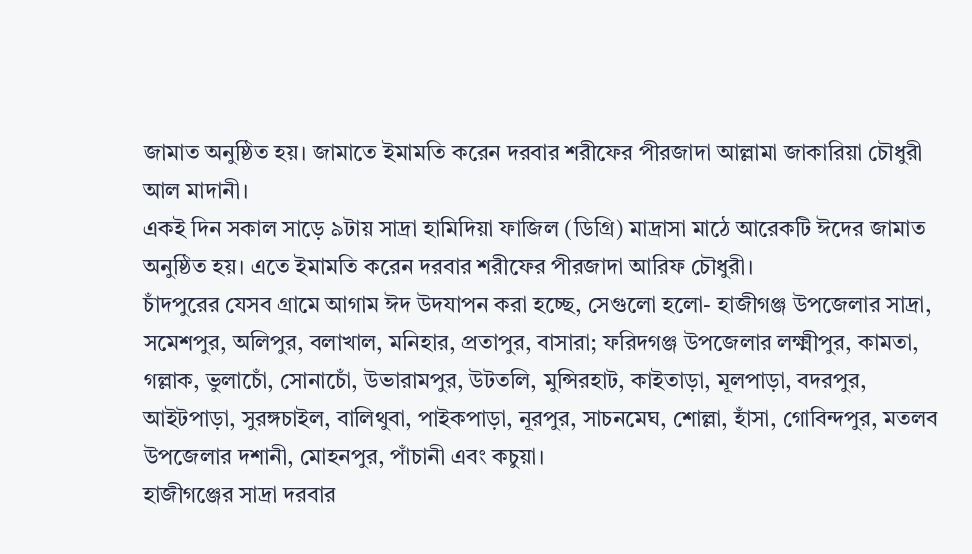জামাত অনুষ্ঠিত হয়। জামাতে ইমামতি করেন দরবার শরীফের পীরজাদা আল্লামা জাকারিয়া চৌধুরী আল মাদানী।
একই দিন সকাল সাড়ে ৯টায় সাদ্রা হামিদিয়া ফাজিল (ডিগ্রি) মাদ্রাসা মাঠে আরেকটি ঈদের জামাত অনুষ্ঠিত হয়। এতে ইমামতি করেন দরবার শরীফের পীরজাদা আরিফ চৌধুরী।
চাঁদপুরের যেসব গ্রামে আগাম ঈদ উদযাপন করা হচ্ছে, সেগুলো হলো- হাজীগঞ্জ উপজেলার সাদ্রা, সমেশপুর, অলিপুর, বলাখাল, মনিহার, প্রতাপুর, বাসারা; ফরিদগঞ্জ উপজেলার লক্ষ্মীপুর, কামতা, গল্লাক, ভুলাচোঁ, সোনাচোঁ, উভারামপুর, উটতলি, মুন্সিরহাট, কাইতাড়া, মূলপাড়া, বদরপুর, আইটপাড়া, সুরঙ্গচাইল, বালিথুবা, পাইকপাড়া, নূরপুর, সাচনমেঘ, শোল্লা, হাঁসা, গোবিন্দপুর, মতলব উপজেলার দশানী, মোহনপুর, পাঁচানী এবং কচুয়া।
হাজীগঞ্জের সাদ্রা দরবার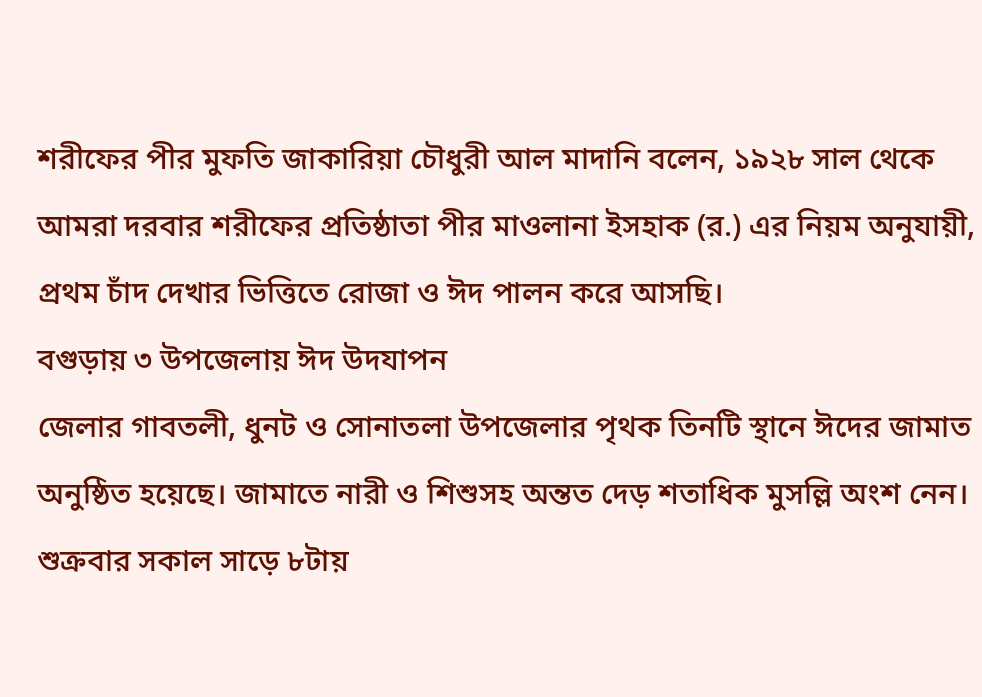শরীফের পীর মুফতি জাকারিয়া চৌধুরী আল মাদানি বলেন, ১৯২৮ সাল থেকে আমরা দরবার শরীফের প্রতিষ্ঠাতা পীর মাওলানা ইসহাক (র.) এর নিয়ম অনুযায়ী, প্রথম চাঁদ দেখার ভিত্তিতে রোজা ও ঈদ পালন করে আসছি।
বগুড়ায় ৩ উপজেলায় ঈদ উদযাপন
জেলার গাবতলী, ধুনট ও সোনাতলা উপজেলার পৃথক তিনটি স্থানে ঈদের জামাত অনুষ্ঠিত হয়েছে। জামাতে নারী ও শিশুসহ অন্তত দেড় শতাধিক মুসল্লি অংশ নেন।
শুক্রবার সকাল সাড়ে ৮টায়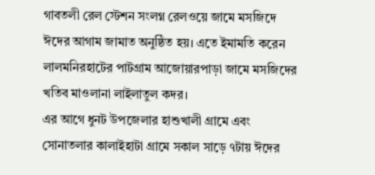গাবতলী রেল স্টেশন সংলগ্ন রেলওয়ে জামে মসজিদে ঈদের আগাম জামাত অনুষ্ঠিত হয়। এতে ইমামতি করেন লালমনিরহাটের পাটগ্রাম আজোয়ারপাড়া জামে মসজিদের খতিব মাওলানা লাইলাতুল কদর।
এর আগে ধুনট উপজেলার হাশুখালী গ্রামে এবং সোনাতলার কালাইহাটা গ্রামে সকাল সাড়ে ৭টায় ঈদের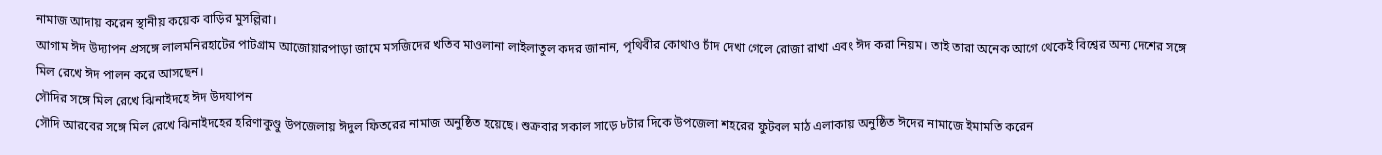নামাজ আদায় করেন স্থানীয় কয়েক বাড়ির মুসল্লিরা।
আগাম ঈদ উদ্যাপন প্রসঙ্গে লালমনিরহাটের পাটগ্রাম আজোয়ারপাড়া জামে মসজিদের খতিব মাওলানা লাইলাতুল কদর জানান, পৃথিবীর কোথাও চাঁদ দেখা গেলে রোজা রাখা এবং ঈদ করা নিয়ম। তাই তারা অনেক আগে থেকেই বিশ্বের অন্য দেশের সঙ্গে মিল রেখে ঈদ পালন করে আসছেন।
সৌদির সঙ্গে মিল রেখে ঝিনাইদহে ঈদ উদযাপন
সৌদি আরবের সঙ্গে মিল রেখে ঝিনাইদহের হরিণাকুণ্ডু উপজেলায় ঈদুল ফিতরের নামাজ অনুষ্ঠিত হয়েছে। শুক্রবার সকাল সাড়ে ৮টার দিকে উপজেলা শহরের ফুটবল মাঠ এলাকায় অনুষ্ঠিত ঈদের নামাজে ইমামতি করেন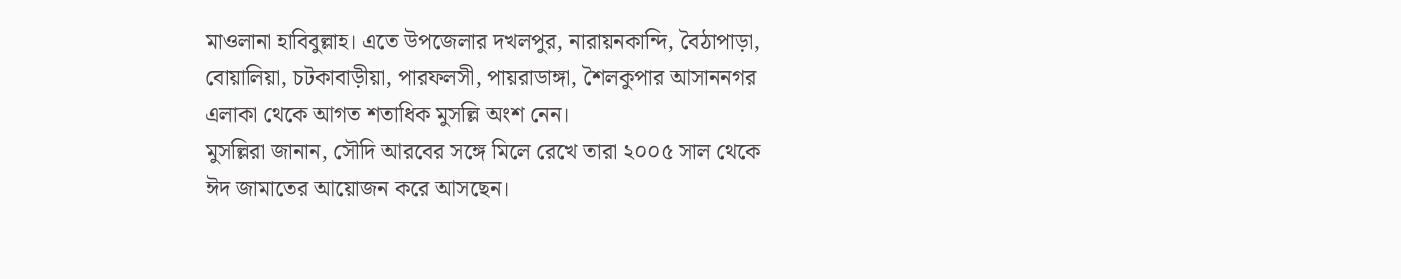মাওলানা হাবিবুল্লাহ। এতে উপজেলার দখলপুর, নারায়নকান্দি, বৈঠাপাড়া, বোয়ালিয়া, চটকাবাড়ীয়া, পারফলসী, পায়রাডাঙ্গা, শৈলকুপার আসাননগর এলাকা থেকে আগত শতাধিক মুসল্লি অংশ নেন।
মুসল্লিরা জানান, সৌদি আরবের সঙ্গে মিলে রেখে তারা ২০০৫ সাল থেকে ঈদ জামাতের আয়োজন করে আসছেন।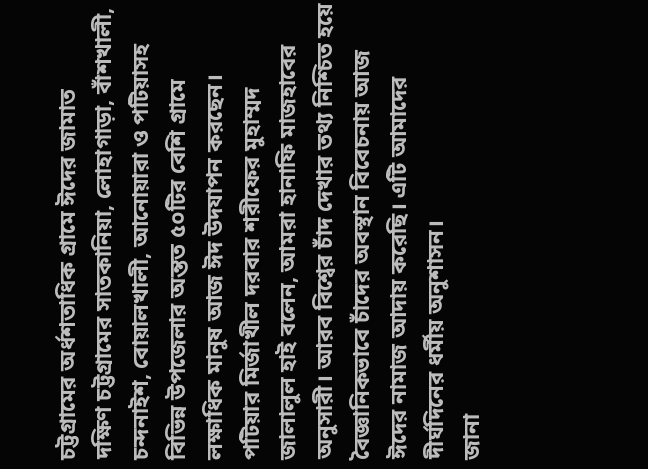চট্টগ্রামের অর্ধশতাধিক গ্রামে ঈদের জামাত
দক্ষিণ চট্টগ্রামের সাতকানিয়া, লোহাগাড়া, বাঁশখালী, চন্দনাইশ, বোয়ালখালী, আনোয়ারা ও পটিয়াসহ বিভিন্ন উপজেলার অন্তত ৫০টির বেশি গ্রামে লক্ষাধিক মানুষ আজ ঈদ উদযাপন করছেন।
পটিয়ার মির্জাখীল দরবার শরীফের মুহাম্মদ জালালুল হাই বলেন, আমরা হানাফি মাজহাবের অনুসারী। আরব বিশ্বের চাঁদ দেখার তথ্য নিশ্চিত হয়ে বৈজ্ঞানিকভাবে চাঁদের অবস্থান বিবেচনায় আজ ঈদের নামাজ আদায় করেছি। এটি আমাদের দীর্ঘদিনের ধর্মীয় অনুশাসন।
জানা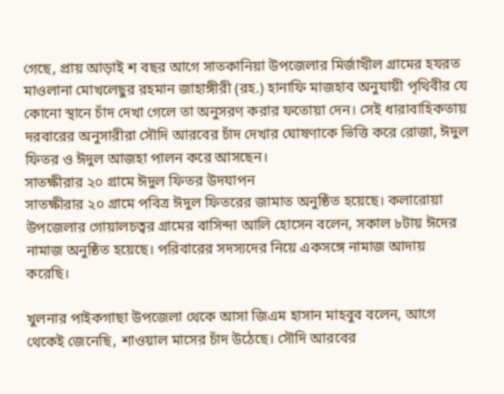গেছে, প্রায় আড়াই শ বছর আগে সাতকানিয়া উপজেলার মির্জাখীল গ্রামের হযরত মাওলানা মোখলেছুর রহমান জাহাঙ্গীরী (রহ.) হানাফি মাজহাব অনুযায়ী পৃথিবীর যে কোনো স্থানে চাঁদ দেখা গেলে তা অনুসরণ করার ফতোয়া দেন। সেই ধারাবাহিকতায় দরবারের অনুসারীরা সৌদি আরবের চাঁদ দেখার ঘোষণাকে ভিত্তি করে রোজা, ঈদুল ফিতর ও ঈদুল আজহা পালন করে আসছেন।
সাতক্ষীরার ২০ গ্রামে ঈদুল ফিতর উদযাপন
সাতক্ষীরার ২০ গ্রামে পবিত্র ঈদুল ফিতরের জামাত অনুষ্ঠিত হয়েছে। কলারোয়া উপজেলার গোয়ালচত্বর গ্রামের বাসিন্দা আলি হোসেন বলেন, সকাল ৮টায় ঈদের নামাজ অনুষ্ঠিত হয়েছে। পরিবারের সদস্যদের নিয়ে একসঙ্গে নামাজ আদায় করেছি।

খুলনার পাইকগাছা উপজেলা থেকে আসা জিএম হাসান মাহবুব বলেন, আগে থেকেই জেনেছি, শাওয়াল মাসের চাঁদ উঠেছে। সৌদি আরবের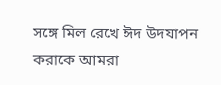সঙ্গে মিল রেখে ঈদ উদযাপন করাকে আমরা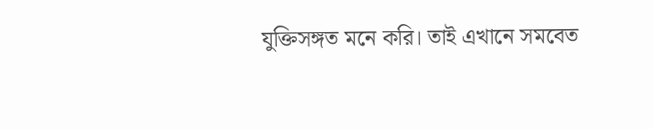যুক্তিসঙ্গত মনে করি। তাই এখানে সমবেত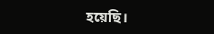হয়েছি।